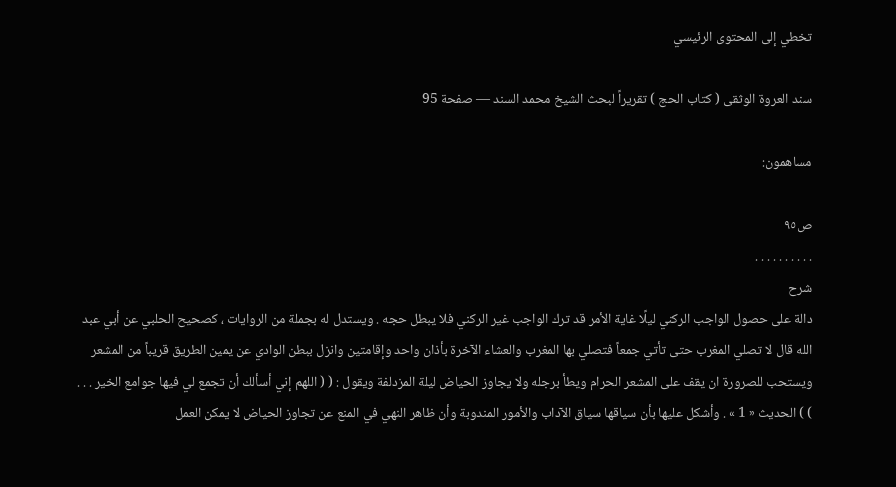تخطي إلى المحتوى الرئيسي

سند العروة الوثقى ( كتاب الحج ) تقريراً لبحث الشيخ محمد السند — صفحة 95

مساهمون:

ص٩٥
. . . . . . . . . .
شرح
دالة على حصول الواجب الركني ليلًا غاية الأمر قد ترك الواجب غير الركني فلا يبطل حجه . ويستدل له بجملة من الروايات ، كصحيح الحلبي عن أبي عبد الله قال لا تصلي المغرب حتى تأتي جمعاً فتصلي بها المغرب والعشاء الآخرة بأذان واحد وإقامتين وانزل ببطن الوادي عن يمين الطريق قريباً من المشعر ويستحب للصرورة ان يقف على المشعر الحرام ويطأ برجله ولا يجاوز الحياض ليلة المزدلفة ويقول : ( ( اللهم إني أسألك أن تجمع لي فيها جوامع الخير . . . ) ) الحديث « 1 » . وأشكل عليها بأن سياقها سياق الآداب والأمور المندوبة وأن ظاهر النهي في المنع عن تجاوز الحياض لا يمكن العمل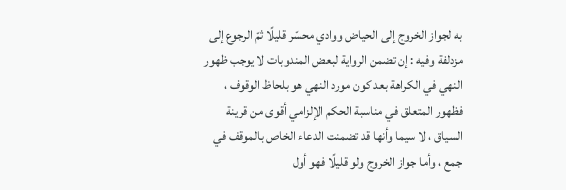به لجواز الخروج إلى الحياض ووادي محسّر قليلًا ثمّ الرجوع إلى مزدلفة وفيه : إن تضمن الرواية لبعض المندوبات لا يوجب ظهور النهي في الكراهة بعد كون مورد النهي هو بلحاظ الوقوف ، فظهور المتعلق في مناسبة الحكم الإلزامي أقوى من قرينة السياق ، لا سيما وأنها قد تضمنت الدعاء الخاص بالموقف في جمع ، وأما جواز الخروج ولو قليلًا فهو أول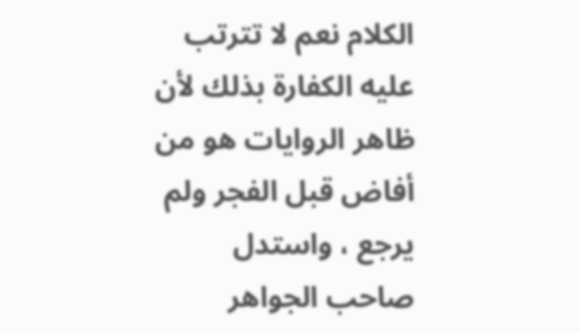الكلام نعم لا تترتب عليه الكفارة بذلك لأن ظاهر الروايات هو من أفاض قبل الفجر ولم يرجع ، واستدل صاحب الجواهر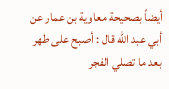أيضاً بصحيحة معاوية بن عمار عن أبي عبد الله قال : أصبح على طهر بعد ما تصلي الفجر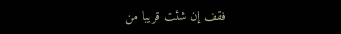فقف إن شئت قريبا من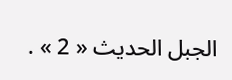الجبل الحديث « 2 » .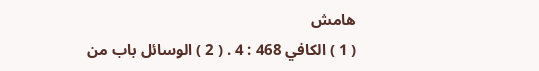هامش
( 1 ) الكافي 468 : 4 . ( 2 ) الوسائل باب من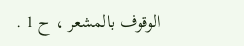الوقوف بالمشعر ، ح 1 .